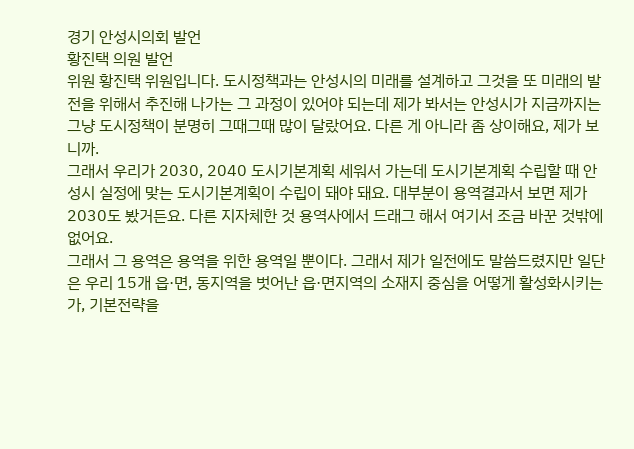경기 안성시의회 발언
황진택 의원 발언
위원 황진택 위원입니다. 도시정책과는 안성시의 미래를 설계하고 그것을 또 미래의 발전을 위해서 추진해 나가는 그 과정이 있어야 되는데 제가 봐서는 안성시가 지금까지는 그냥 도시정책이 분명히 그때그때 많이 달랐어요. 다른 게 아니라 좀 상이해요, 제가 보니까.
그래서 우리가 2030, 2040 도시기본계획 세워서 가는데 도시기본계획 수립할 때 안성시 실정에 맞는 도시기본계획이 수립이 돼야 돼요. 대부분이 용역결과서 보면 제가 2030도 봤거든요. 다른 지자체한 것 용역사에서 드래그 해서 여기서 조금 바꾼 것밖에 없어요.
그래서 그 용역은 용역을 위한 용역일 뿐이다. 그래서 제가 일전에도 말씀드렸지만 일단은 우리 15개 읍·면, 동지역을 벗어난 읍·면지역의 소재지 중심을 어떻게 활성화시키는가, 기본전략을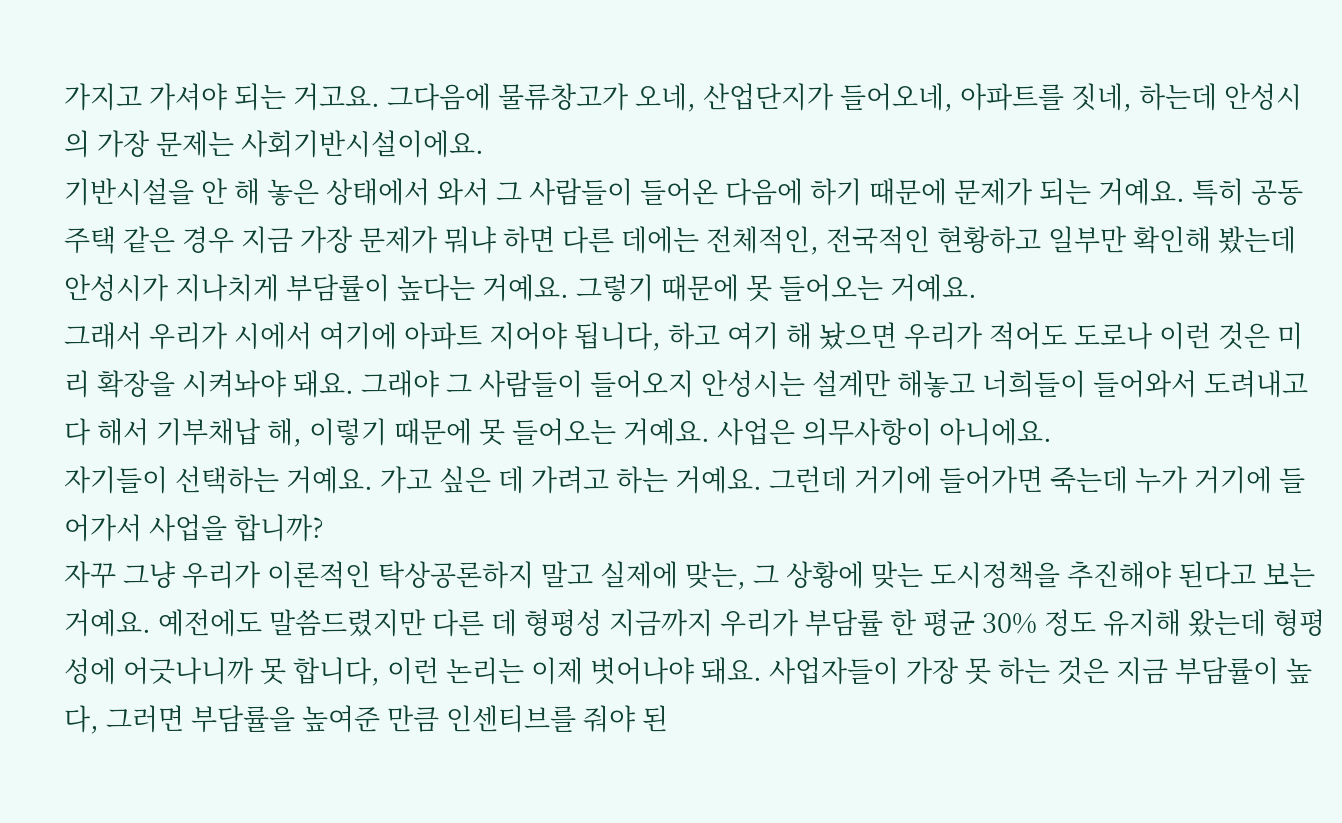가지고 가셔야 되는 거고요. 그다음에 물류창고가 오네, 산업단지가 들어오네, 아파트를 짓네, 하는데 안성시의 가장 문제는 사회기반시설이에요.
기반시설을 안 해 놓은 상태에서 와서 그 사람들이 들어온 다음에 하기 때문에 문제가 되는 거예요. 특히 공동주택 같은 경우 지금 가장 문제가 뭐냐 하면 다른 데에는 전체적인, 전국적인 현황하고 일부만 확인해 봤는데 안성시가 지나치게 부담률이 높다는 거예요. 그렇기 때문에 못 들어오는 거예요.
그래서 우리가 시에서 여기에 아파트 지어야 됩니다, 하고 여기 해 놨으면 우리가 적어도 도로나 이런 것은 미리 확장을 시켜놔야 돼요. 그래야 그 사람들이 들어오지 안성시는 설계만 해놓고 너희들이 들어와서 도려내고 다 해서 기부채납 해, 이렇기 때문에 못 들어오는 거예요. 사업은 의무사항이 아니에요.
자기들이 선택하는 거예요. 가고 싶은 데 가려고 하는 거예요. 그런데 거기에 들어가면 죽는데 누가 거기에 들어가서 사업을 합니까?
자꾸 그냥 우리가 이론적인 탁상공론하지 말고 실제에 맞는, 그 상황에 맞는 도시정책을 추진해야 된다고 보는 거예요. 예전에도 말씀드렸지만 다른 데 형평성 지금까지 우리가 부담률 한 평균 30% 정도 유지해 왔는데 형평성에 어긋나니까 못 합니다, 이런 논리는 이제 벗어나야 돼요. 사업자들이 가장 못 하는 것은 지금 부담률이 높다, 그러면 부담률을 높여준 만큼 인센티브를 줘야 된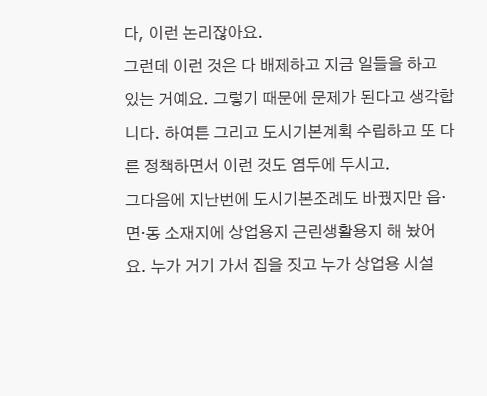다, 이런 논리잖아요.
그런데 이런 것은 다 배제하고 지금 일들을 하고 있는 거예요. 그렇기 때문에 문제가 된다고 생각합니다. 하여튼 그리고 도시기본계획 수립하고 또 다른 정책하면서 이런 것도 염두에 두시고.
그다음에 지난번에 도시기본조례도 바꿨지만 읍·면·동 소재지에 상업용지 근린생활용지 해 놨어요. 누가 거기 가서 집을 짓고 누가 상업용 시설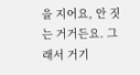을 지어요, 안 짓는 거거든요. 그래서 거기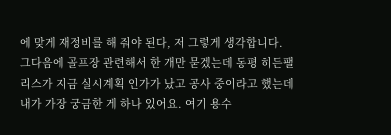에 맞게 재정비를 해 줘야 된다, 저 그렇게 생각합니다.
그다음에 골프장 관련해서 한 개만 묻겠는데 동평 히든팰리스가 지금 실시계획 인가가 났고 공사 중이라고 했는데 내가 가장 궁금한 게 하나 있어요. 여기 용수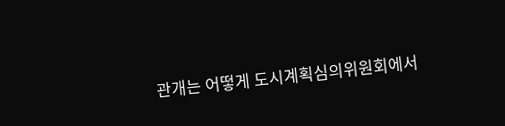관개는 어떻게 도시계획심의위원회에서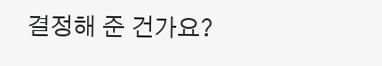결정해 준 건가요?